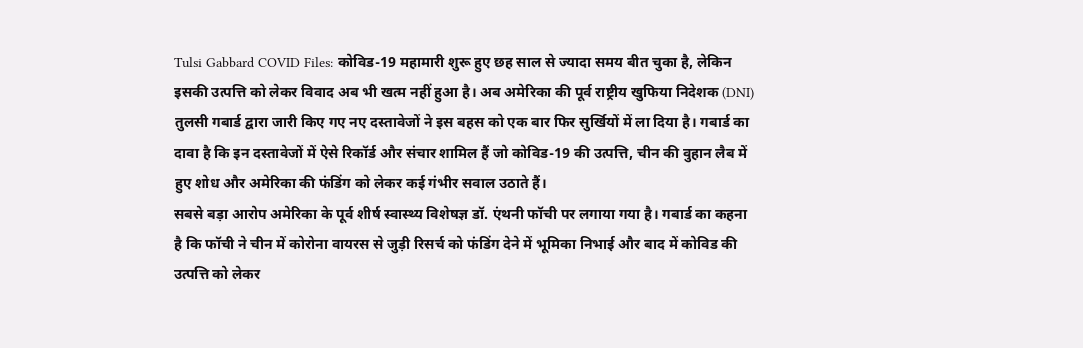Tulsi Gabbard COVID Files: कोविड-19 महामारी शुरू हुए छह साल से ज्यादा समय बीत चुका है, लेकिन इसकी उत्पत्ति को लेकर विवाद अब भी खत्म नहीं हुआ है। अब अमेरिका की पूर्व राष्ट्रीय खुफिया निदेशक (DNI) तुलसी गबार्ड द्वारा जारी किए गए नए दस्तावेजों ने इस बहस को एक बार फिर सुर्खियों में ला दिया है। गबार्ड का दावा है कि इन दस्तावेजों में ऐसे रिकॉर्ड और संचार शामिल हैं जो कोविड-19 की उत्पत्ति, चीन की वुहान लैब में हुए शोध और अमेरिका की फंडिंग को लेकर कई गंभीर सवाल उठाते हैं।
सबसे बड़ा आरोप अमेरिका के पूर्व शीर्ष स्वास्थ्य विशेषज्ञ डॉ. एंथनी फॉची पर लगाया गया है। गबार्ड का कहना है कि फॉची ने चीन में कोरोना वायरस से जुड़ी रिसर्च को फंडिंग देने में भूमिका निभाई और बाद में कोविड की उत्पत्ति को लेकर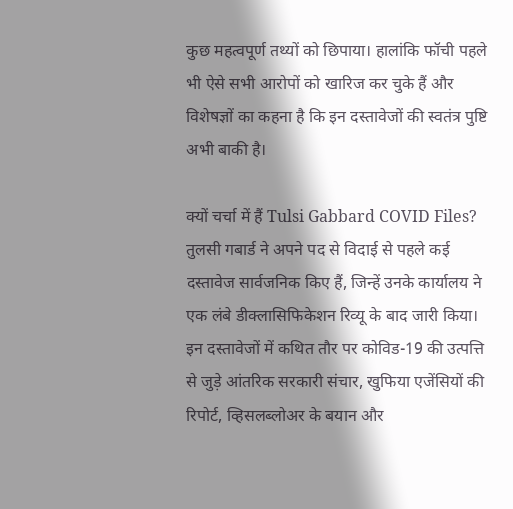कुछ महत्वपूर्ण तथ्यों को छिपाया। हालांकि फॉची पहले भी ऐसे सभी आरोपों को खारिज कर चुके हैं और विशेषज्ञों का कहना है कि इन दस्तावेजों की स्वतंत्र पुष्टि अभी बाकी है।

क्यों चर्चा में हैं Tulsi Gabbard COVID Files?
तुलसी गबार्ड ने अपने पद से विदाई से पहले कई दस्तावेज सार्वजनिक किए हैं, जिन्हें उनके कार्यालय ने एक लंबे डीक्लासिफिकेशन रिव्यू के बाद जारी किया। इन दस्तावेजों में कथित तौर पर कोविड-19 की उत्पत्ति से जुड़े आंतरिक सरकारी संचार, खुफिया एजेंसियों की रिपोर्ट, व्हिसलब्लोअर के बयान और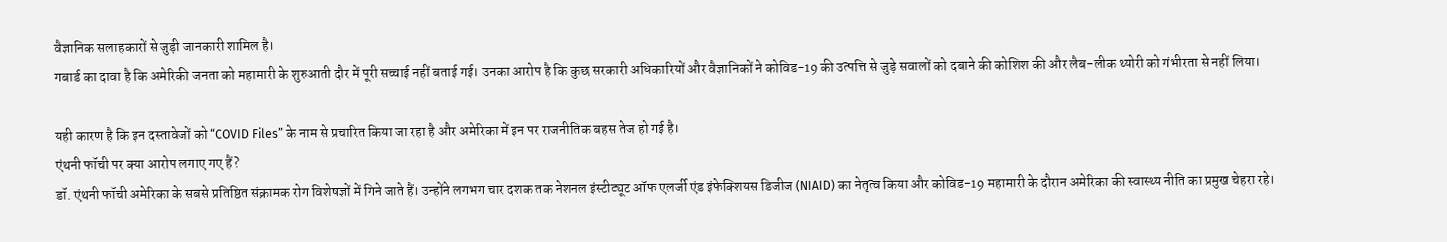वैज्ञानिक सलाहकारों से जुड़ी जानकारी शामिल है।
गबार्ड का दावा है कि अमेरिकी जनता को महामारी के शुरुआती दौर में पूरी सच्चाई नहीं बताई गई। उनका आरोप है कि कुछ सरकारी अधिकारियों और वैज्ञानिकों ने कोविड-19 की उत्पत्ति से जुड़े सवालों को दबाने की कोशिश की और लैब-लीक थ्योरी को गंभीरता से नहीं लिया।

यही कारण है कि इन दस्तावेजों को “COVID Files” के नाम से प्रचारित किया जा रहा है और अमेरिका में इन पर राजनीतिक बहस तेज हो गई है।
एंथनी फॉची पर क्या आरोप लगाए गए हैं?
डॉ. एंथनी फॉची अमेरिका के सबसे प्रतिष्ठित संक्रामक रोग विशेषज्ञों में गिने जाते हैं। उन्होंने लगभग चार दशक तक नेशनल इंस्टीट्यूट ऑफ एलर्जी एंड इंफेक्शियस डिजीज (NIAID) का नेतृत्व किया और कोविड-19 महामारी के दौरान अमेरिका की स्वास्थ्य नीति का प्रमुख चेहरा रहे।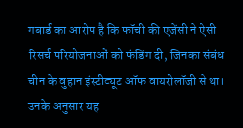गबार्ड का आरोप है कि फॉची की एजेंसी ने ऐसी रिसर्च परियोजनाओं को फंडिंग दी, जिनका संबंध चीन के वुहान इंस्टीट्यूट ऑफ वायरोलॉजी से था। उनके अनुसार यह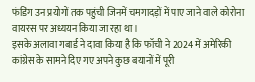फंडिंग उन प्रयोगों तक पहुंची जिनमें चमगादड़ों में पाए जाने वाले कोरोना वायरस पर अध्ययन किया जा रहा था।
इसके अलावा गबार्ड ने दावा किया है कि फॉची ने 2024 में अमेरिकी कांग्रेस के सामने दिए गए अपने कुछ बयानों में पूरी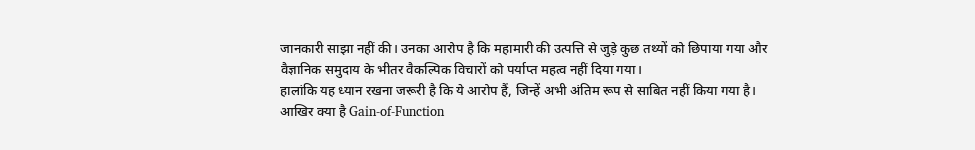जानकारी साझा नहीं की। उनका आरोप है कि महामारी की उत्पत्ति से जुड़े कुछ तथ्यों को छिपाया गया और वैज्ञानिक समुदाय के भीतर वैकल्पिक विचारों को पर्याप्त महत्व नहीं दिया गया।
हालांकि यह ध्यान रखना जरूरी है कि ये आरोप हैं, जिन्हें अभी अंतिम रूप से साबित नहीं किया गया है।
आखिर क्या है Gain-of-Function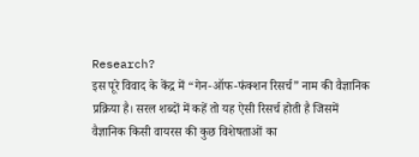Research?
इस पूरे विवाद के केंद्र में “गेन-ऑफ-फंक्शन रिसर्च” नाम की वैज्ञानिक प्रक्रिया है। सरल शब्दों में कहें तो यह ऐसी रिसर्च होती है जिसमें वैज्ञानिक किसी वायरस की कुछ विशेषताओं का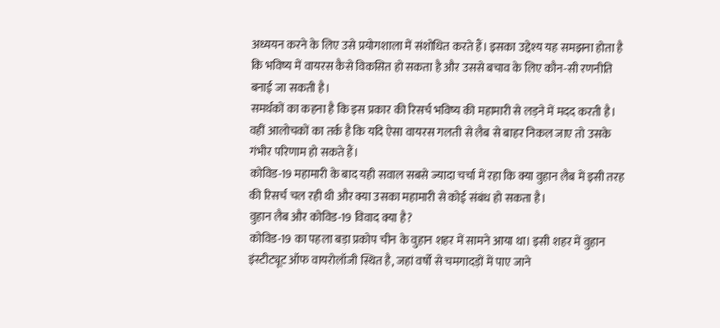अध्ययन करने के लिए उसे प्रयोगशाला में संशोधित करते हैं। इसका उद्देश्य यह समझना होता है कि भविष्य में वायरस कैसे विकसित हो सकता है और उससे बचाव के लिए कौन-सी रणनीति बनाई जा सकती है।
समर्थकों का कहना है कि इस प्रकार की रिसर्च भविष्य की महामारी से लड़ने में मदद करती है। वहीं आलोचकों का तर्क है कि यदि ऐसा वायरस गलती से लैब से बाहर निकल जाए तो उसके गंभीर परिणाम हो सकते हैं।
कोविड-19 महामारी के बाद यही सवाल सबसे ज्यादा चर्चा में रहा कि क्या वुहान लैब में इसी तरह की रिसर्च चल रही थी और क्या उसका महामारी से कोई संबंध हो सकता है।
वुहान लैब और कोविड-19 विवाद क्या है?
कोविड-19 का पहला बड़ा प्रकोप चीन के वुहान शहर में सामने आया था। इसी शहर में वुहान इंस्टीट्यूट ऑफ वायरोलॉजी स्थित है, जहां वर्षों से चमगादड़ों में पाए जाने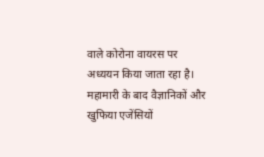वाले कोरोना वायरस पर अध्ययन किया जाता रहा है।
महामारी के बाद वैज्ञानिकों और खुफिया एजेंसियों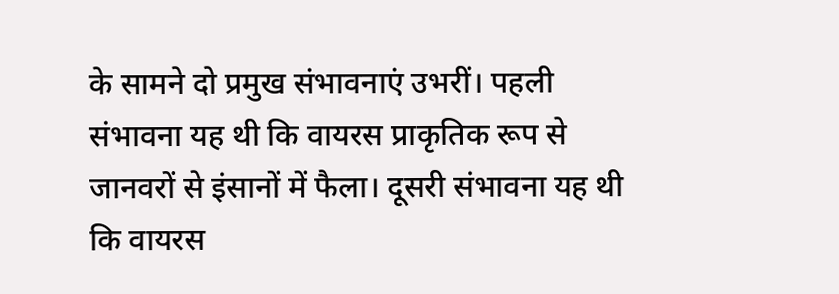के सामने दो प्रमुख संभावनाएं उभरीं। पहली संभावना यह थी कि वायरस प्राकृतिक रूप से जानवरों से इंसानों में फैला। दूसरी संभावना यह थी कि वायरस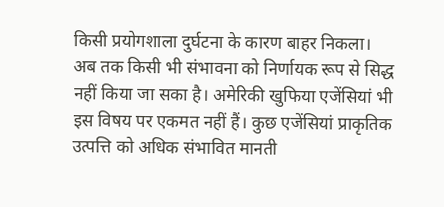किसी प्रयोगशाला दुर्घटना के कारण बाहर निकला।
अब तक किसी भी संभावना को निर्णायक रूप से सिद्ध नहीं किया जा सका है। अमेरिकी खुफिया एजेंसियां भी इस विषय पर एकमत नहीं हैं। कुछ एजेंसियां प्राकृतिक उत्पत्ति को अधिक संभावित मानती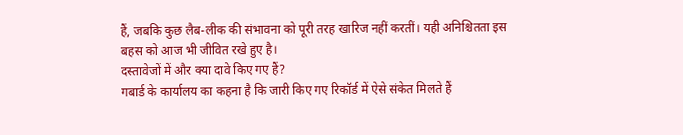हैं, जबकि कुछ लैब-लीक की संभावना को पूरी तरह खारिज नहीं करतीं। यही अनिश्चितता इस बहस को आज भी जीवित रखे हुए है।
दस्तावेजों में और क्या दावे किए गए हैं?
गबार्ड के कार्यालय का कहना है कि जारी किए गए रिकॉर्ड में ऐसे संकेत मिलते हैं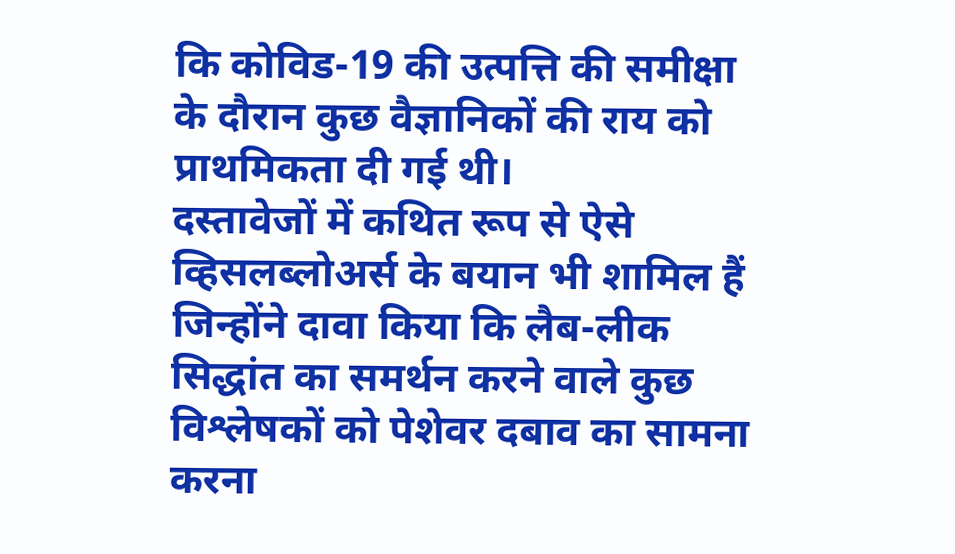कि कोविड-19 की उत्पत्ति की समीक्षा के दौरान कुछ वैज्ञानिकों की राय को प्राथमिकता दी गई थी।
दस्तावेजों में कथित रूप से ऐसे व्हिसलब्लोअर्स के बयान भी शामिल हैं जिन्होंने दावा किया कि लैब-लीक सिद्धांत का समर्थन करने वाले कुछ विश्लेषकों को पेशेवर दबाव का सामना करना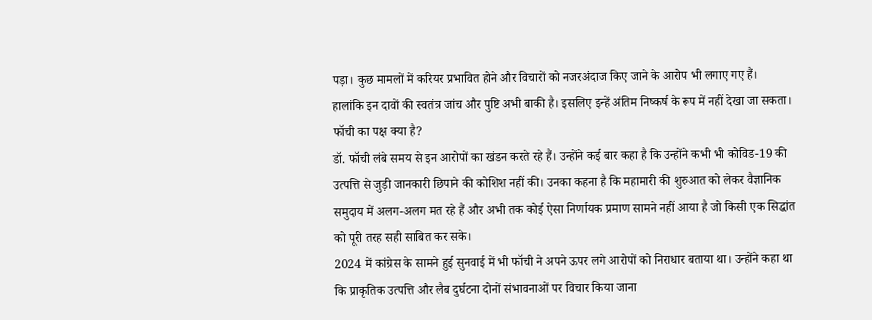पड़ा। कुछ मामलों में करियर प्रभावित होने और विचारों को नजरअंदाज किए जाने के आरोप भी लगाए गए हैं।
हालांकि इन दावों की स्वतंत्र जांच और पुष्टि अभी बाकी है। इसलिए इन्हें अंतिम निष्कर्ष के रूप में नहीं देखा जा सकता।
फॉची का पक्ष क्या है?
डॉ. फॉची लंबे समय से इन आरोपों का खंडन करते रहे हैं। उन्होंने कई बार कहा है कि उन्होंने कभी भी कोविड-19 की उत्पत्ति से जुड़ी जानकारी छिपाने की कोशिश नहीं की। उनका कहना है कि महामारी की शुरुआत को लेकर वैज्ञानिक समुदाय में अलग-अलग मत रहे हैं और अभी तक कोई ऐसा निर्णायक प्रमाण सामने नहीं आया है जो किसी एक सिद्धांत को पूरी तरह सही साबित कर सके।
2024 में कांग्रेस के सामने हुई सुनवाई में भी फॉची ने अपने ऊपर लगे आरोपों को निराधार बताया था। उन्होंने कहा था कि प्राकृतिक उत्पत्ति और लैब दुर्घटना दोनों संभावनाओं पर विचार किया जाना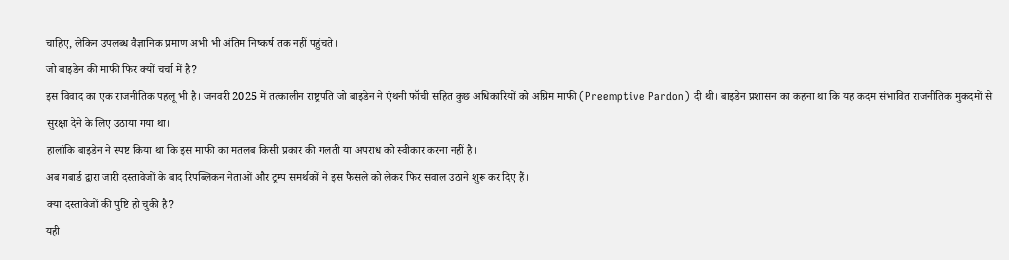चाहिए, लेकिन उपलब्ध वैज्ञानिक प्रमाण अभी भी अंतिम निष्कर्ष तक नहीं पहुंचते।
जो बाइडेन की माफी फिर क्यों चर्चा में है?
इस विवाद का एक राजनीतिक पहलू भी है। जनवरी 2025 में तत्कालीन राष्ट्रपति जो बाइडेन ने एंथनी फॉची सहित कुछ अधिकारियों को अग्रिम माफी (Preemptive Pardon) दी थी। बाइडेन प्रशासन का कहना था कि यह कदम संभावित राजनीतिक मुकदमों से सुरक्षा देने के लिए उठाया गया था।
हालांकि बाइडेन ने स्पष्ट किया था कि इस माफी का मतलब किसी प्रकार की गलती या अपराध को स्वीकार करना नहीं है।
अब गबार्ड द्वारा जारी दस्तावेजों के बाद रिपब्लिकन नेताओं और ट्रम्प समर्थकों ने इस फैसले को लेकर फिर सवाल उठाने शुरू कर दिए हैं।
क्या दस्तावेजों की पुष्टि हो चुकी है?
यही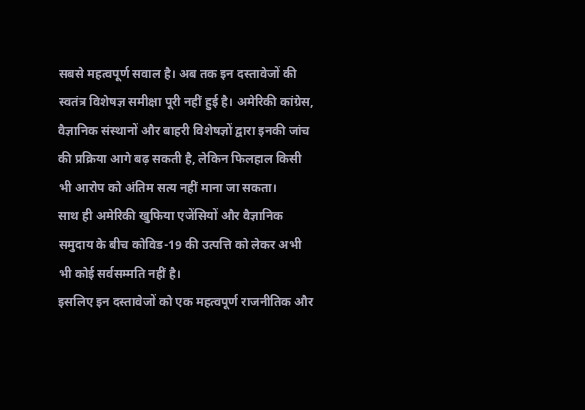सबसे महत्वपूर्ण सवाल है। अब तक इन दस्तावेजों की स्वतंत्र विशेषज्ञ समीक्षा पूरी नहीं हुई है। अमेरिकी कांग्रेस, वैज्ञानिक संस्थानों और बाहरी विशेषज्ञों द्वारा इनकी जांच की प्रक्रिया आगे बढ़ सकती है, लेकिन फिलहाल किसी भी आरोप को अंतिम सत्य नहीं माना जा सकता।
साथ ही अमेरिकी खुफिया एजेंसियों और वैज्ञानिक समुदाय के बीच कोविड-19 की उत्पत्ति को लेकर अभी भी कोई सर्वसम्मति नहीं है।
इसलिए इन दस्तावेजों को एक महत्वपूर्ण राजनीतिक और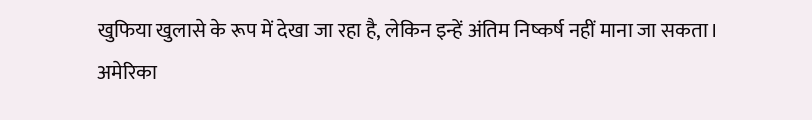खुफिया खुलासे के रूप में देखा जा रहा है, लेकिन इन्हें अंतिम निष्कर्ष नहीं माना जा सकता।
अमेरिका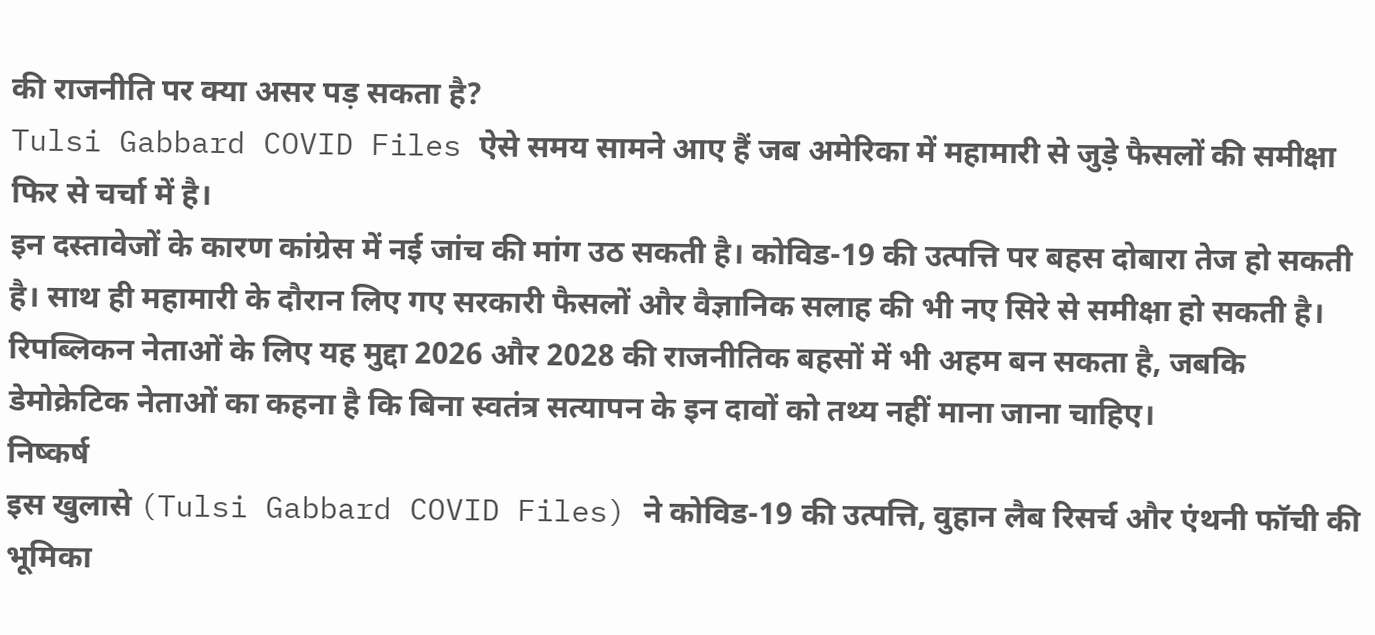की राजनीति पर क्या असर पड़ सकता है?
Tulsi Gabbard COVID Files ऐसे समय सामने आए हैं जब अमेरिका में महामारी से जुड़े फैसलों की समीक्षा फिर से चर्चा में है।
इन दस्तावेजों के कारण कांग्रेस में नई जांच की मांग उठ सकती है। कोविड-19 की उत्पत्ति पर बहस दोबारा तेज हो सकती है। साथ ही महामारी के दौरान लिए गए सरकारी फैसलों और वैज्ञानिक सलाह की भी नए सिरे से समीक्षा हो सकती है।
रिपब्लिकन नेताओं के लिए यह मुद्दा 2026 और 2028 की राजनीतिक बहसों में भी अहम बन सकता है, जबकि डेमोक्रेटिक नेताओं का कहना है कि बिना स्वतंत्र सत्यापन के इन दावों को तथ्य नहीं माना जाना चाहिए।
निष्कर्ष
इस खुलासे (Tulsi Gabbard COVID Files) ने कोविड-19 की उत्पत्ति, वुहान लैब रिसर्च और एंथनी फॉची की भूमिका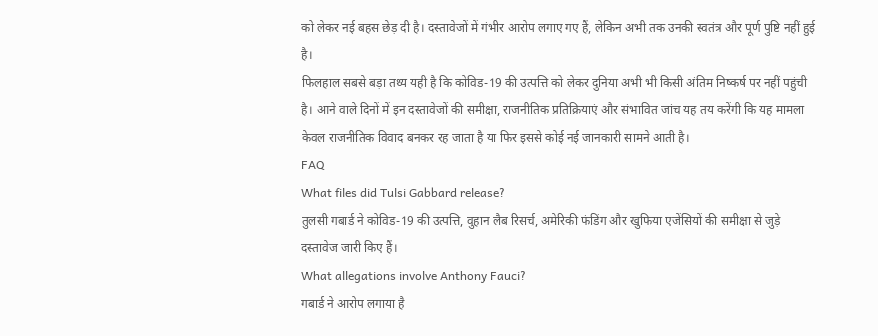को लेकर नई बहस छेड़ दी है। दस्तावेजों में गंभीर आरोप लगाए गए हैं, लेकिन अभी तक उनकी स्वतंत्र और पूर्ण पुष्टि नहीं हुई है।
फिलहाल सबसे बड़ा तथ्य यही है कि कोविड-19 की उत्पत्ति को लेकर दुनिया अभी भी किसी अंतिम निष्कर्ष पर नहीं पहुंची है। आने वाले दिनों में इन दस्तावेजों की समीक्षा, राजनीतिक प्रतिक्रियाएं और संभावित जांच यह तय करेंगी कि यह मामला केवल राजनीतिक विवाद बनकर रह जाता है या फिर इससे कोई नई जानकारी सामने आती है।
FAQ
What files did Tulsi Gabbard release?
तुलसी गबार्ड ने कोविड-19 की उत्पत्ति, वुहान लैब रिसर्च, अमेरिकी फंडिंग और खुफिया एजेंसियों की समीक्षा से जुड़े दस्तावेज जारी किए हैं।
What allegations involve Anthony Fauci?
गबार्ड ने आरोप लगाया है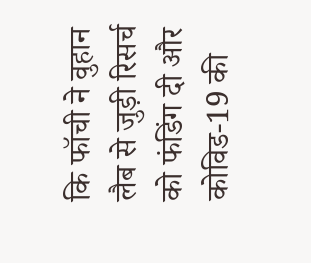कि फॉची ने वुहान लैब से जुड़ी रिसर्च को फंडिंग दी और कोविड-19 की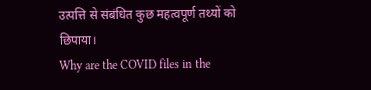उत्पत्ति से संबंधित कुछ महत्वपूर्ण तथ्यों को छिपाया।
Why are the COVID files in the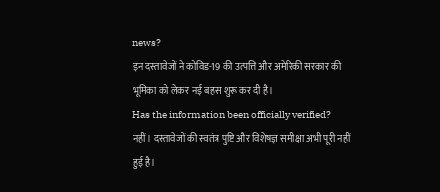news?
इन दस्तावेजों ने कोविड-19 की उत्पत्ति और अमेरिकी सरकार की भूमिका को लेकर नई बहस शुरू कर दी है।
Has the information been officially verified?
नहीं। दस्तावेजों की स्वतंत्र पुष्टि और विशेषज्ञ समीक्षा अभी पूरी नहीं हुई है।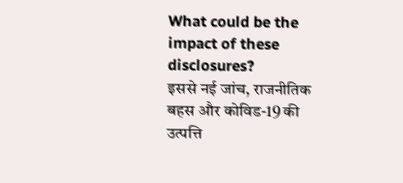What could be the impact of these disclosures?
इससे नई जांच, राजनीतिक बहस और कोविड-19 की उत्पत्ति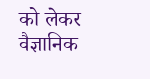को लेकर वैज्ञानिक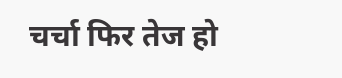चर्चा फिर तेज हो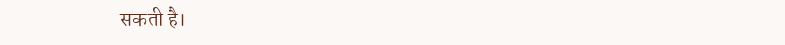सकती है।